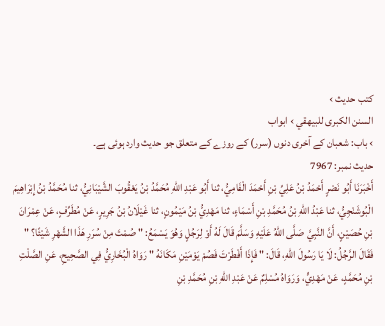کتب حدیث ›
السنن الكبرى للبيهقي › ابواب
› باب: شعبان کے آخری دنوں (سرر) کے روزے کے متعلق جو حدیث وارد ہوئی ہے۔
حدیث نمبر: 7967
أَخْبَرَنَا أَبُو نَصْرٍ أَحْمَدُ بْنُ عَلِيِّ بْنِ أَحْمَدَ الْفَامِيُّ، ثنا أَبُو عَبْدِ اللهِ مُحَمَّدُ بْنُ يَعْقُوبَ الشَّيْبَانِيُّ، ثنا مُحَمَّدُ بْنُ إِبْرَاهِيمَ الْبُوشَنْجِيُّ، ثنا عَبْدُ اللهِ بْنُ مُحَمَّدِ بْنِ أَسْمَاءٍ، ثنا مَهْدِيُّ بْنُ مَيْمُونٍ، ثنا غَيْلَانُ بْنُ جَرِيرٍ، عَنْ مُطَرِّفٍ، عَنْ عِمْرَانَ بْنِ حُصَيْنٍ، أَنَّ النَّبِيَّ صَلَّى اللهُ عَلَيْهِ وَسَلَّمَ قَالَ لَهُ أَوْ لِرَجُلٍ وَهُوَ يَسْمَعُ: " صُمْتَ مِنْ سُرَرِ هَذَا الشَّهْرِ شَيْئًا؟ " فَقَالَ الرَّجُلُ: لَا يَا رَسُولَ اللهِ، قَالَ: " فَإِذَا أَفْطَرْتَ فَصُمْ يَوْمَيْنِ مَكَانَهُ " رَوَاهُ الْبُخَارِيُّ فِي الصَّحِيحِ، عَنِ الصَّلْتِ بْنِ مُحَمَّدٍ، عَنْ مَهْدِيٍّ، وَرَوَاهُ مُسْلِمٌ عَنْ عَبْدِ اللهِ بْنِ مُحَمَّدِ بْنِ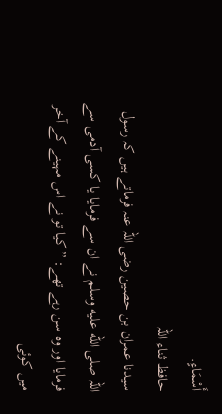أَسْمَاءٍ.
حافظ ثناء اللہ
سیدنا عمران بن حصین رضی اللہ عنہ فرماتے ہیں کہ رسول اللہ صلى الله عليه وسلم نے ان سے فرمایا یا کسی آدمی سے فرمایا اور وہ سن رہے تھے: ”کیا تو نے اس مہینے کے آخر میں کوئی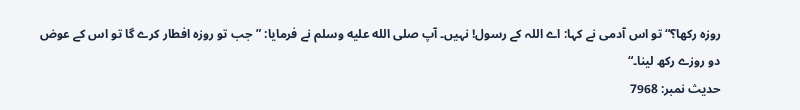روزہ رکھا؟“ تو اس آدمی نے کہا: اے اللہ کے رسول! نہیں۔ آپ صلى الله عليه وسلم نے فرمایا: ”جب تو روزہ افطار کرے گا تو اس کے عوض دو روزے رکھ لینا۔“
حدیث نمبر: 7968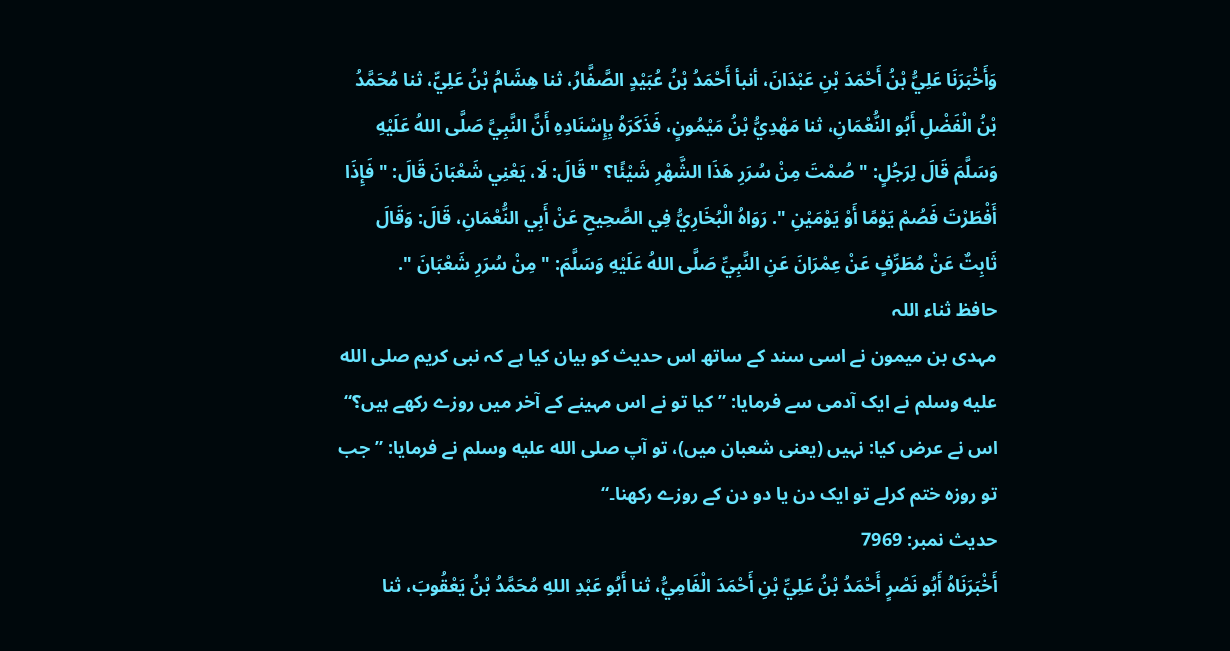وَأَخْبَرَنَا عَلِيُّ بْنُ أَحْمَدَ بْنِ عَبْدَانَ، أنبأ أَحْمَدُ بْنُ عُبَيْدٍ الصَّفَّارُ، ثنا هِشَامُ بْنُ عَلِيٍّ، ثنا مُحَمَّدُ بْنُ الْفَضْلِ أَبُو النُّعْمَانِ، ثنا مَهْدِيُّ بْنُ مَيْمُونٍ، فَذَكَرَهُ بِإِسْنَادِهِ أَنَّ النَّبِيَّ صَلَّى اللهُ عَلَيْهِ وَسَلَّمَ قَالَ لِرَجُلٍ: " صُمْتَ مِنْ سُرَرِ هَذَا الشَّهْرِ شَيْئًا؟ " قَالَ: لَا، يَعْنِي شَعْبَانَ قَالَ: " فَإِذَا أَفْطَرْتَ فَصُمْ يَوْمًا أَوْ يَوْمَيْنِ ". رَوَاهُ الْبُخَارِيُّ فِي الصَّحِيحِ عَنْ أَبِي النُّعْمَانِ، قَالَ: وَقَالَ ثَابِتٌ عَنْ مُطَرِّفٍ عَنْ عِمْرَانَ عَنِ النَّبِيِّ صَلَّى اللهُ عَلَيْهِ وَسَلَّمَ: " مِنْ سُرَرِ شَعْبَانَ ".
حافظ ثناء اللہ
مہدی بن میمون نے اسی سند کے ساتھ اس حدیث کو بیان کیا ہے کہ نبی کریم صلى الله عليه وسلم نے ایک آدمی سے فرمایا: ”کیا تو نے اس مہینے کے آخر میں روزے رکھے ہیں؟“ اس نے عرض کیا: نہیں (یعنی شعبان میں)، تو آپ صلى الله عليه وسلم نے فرمایا: ”جب تو روزہ ختم کرلے تو ایک دن یا دو دن کے روزے رکھنا۔“
حدیث نمبر: 7969
أَخْبَرَنَاهُ أَبُو نَصْرٍ أَحْمَدُ بْنُ عَلِيِّ بْنِ أَحْمَدَ الْفَامِيُّ، ثنا أَبُو عَبْدِ اللهِ مُحَمَّدُ بْنُ يَعْقُوبَ، ثنا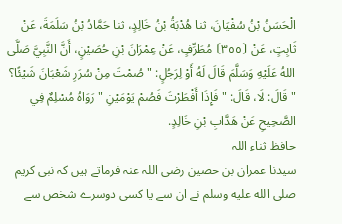الْحَسَنُ بْنُ سُفْيَانَ، ثنا هُدْبَةُ بْنُ خَالِدٍ، ثنا حَمَّادُ بْنُ سَلَمَةَ، عَنْ ثَابِتٍ، عَنْ ⦗٣٥٥⦘ مُطَرِّفٍ، عَنْ عِمْرَانَ بْنِ حُصَيْنٍ، أَنَّ النَّبِيَّ صَلَّى اللهُ عَلَيْهِ وَسَلَّمَ قَالَ لَهُ أَوْ لِرَجُلٍ: " صُمْتَ مِنْ سُرَرِ شَعْبَانَ شَيْئًا؟ " قَالَ: لَا، قَالَ: " فَإِذَا أَفْطَرْتَ فَصُمْ يَوْمَيْنِ " رَوَاهُ مُسْلِمٌ فِي الصَّحِيحِ عَنْ هَدَّابِ بْنِ خَالِدٍ.
حافظ ثناء اللہ
سیدنا عمران بن حصین رضی اللہ عنہ فرماتے ہیں کہ نبی کریم صلى الله عليه وسلم نے ان سے یا کسی دوسرے شخص سے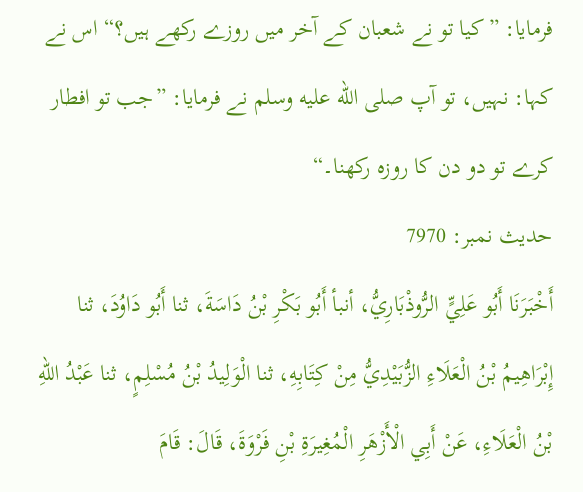فرمایا: ”کیا تو نے شعبان کے آخر میں روزے رکھے ہیں؟“ اس نے کہا: نہیں، تو آپ صلى الله عليه وسلم نے فرمایا: ”جب تو افطار کرے تو دو دن کا روزہ رکھنا۔“
حدیث نمبر: 7970
أَخْبَرَنَا أَبُو عَلِيٍّ الرُّوذْبَارِيُّ، أنبأ أَبُو بَكْرِ بْنُ دَاسَةَ، ثنا أَبُو دَاوُدَ، ثنا إِبْرَاهِيمُ بْنُ الْعَلَاءِ الزُّبَيْدِيُّ مِنْ كِتَابِهِ، ثنا الْوَلِيدُ بْنُ مُسْلِمٍ، ثنا عَبْدُ اللهِ بْنُ الْعَلَاءِ، عَنْ أَبِي الْأَزْهَرِ الْمُغِيرَةِ بْنِ فَرْوَةَ، قَالَ: قَامَ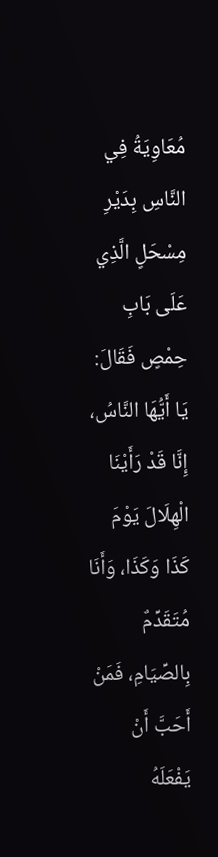مُعَاوِيَةُ فِي النَّاسِ بِدَيْرِ مِسْحَلٍ الَّذِي عَلَى بَابِ حِمْصٍ فَقَالَ: يَا أَيُّهَا النَّاسُ، إِنَّا قَدْ رَأَيْنَا الْهِلَالَ يَوْمَ كَذَا وَكَذَا، وَأَنَا مُتَقَدِّمٌ بِالصِّيَامِ، فَمَنْ أَحَبَّ أَنْ يَفْعَلَهُ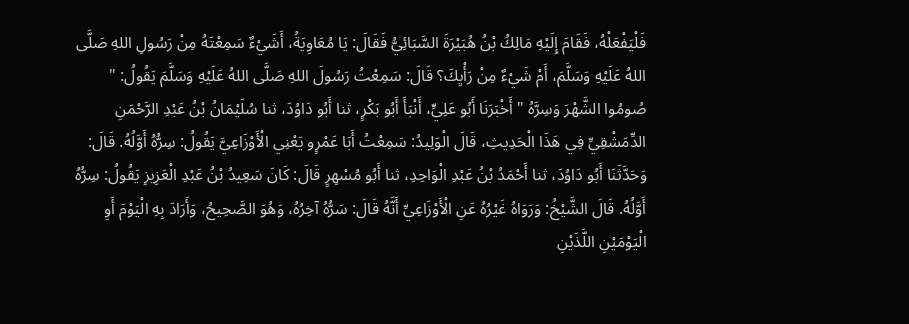فَلْيَفْعَلْهُ، فَقَامَ إِلَيْهِ مَالِكُ بْنُ هُبَيْرَةَ السَّبَائِيُّ فَقَالَ: يَا مُعَاوِيَةُ، أَشَيْءٌ سَمِعْتَهُ مِنْ رَسُولِ اللهِ صَلَّى اللهُ عَلَيْهِ وَسَلَّمَ، أَمْ شَيْءٌ مِنْ رَأْيِكَ؟ قَالَ: سَمِعْتُ رَسُولَ اللهِ صَلَّى اللهُ عَلَيْهِ وَسَلَّمَ يَقُولُ: " صُومُوا الشَّهْرَ وَسِرَّهُ " أَخْبَرَنَا أَبُو عَلِيٍّ، أَنْبَأَ أَبُو بَكْرٍ، ثنا أَبُو دَاوُدَ، ثنا سُلَيْمَانُ بْنُ عَبْدِ الرَّحْمَنِ الدِّمَشْقِيِّ فِي هَذَا الْحَدِيثِ، قَالَ الْوَلِيدُ: سَمِعْتُ أَبَا عَمْرٍو يَعْنِي الْأَوْزَاعِيَّ يَقُولُ: سِرُّهُ أَوَّلُهُ. قَالَ: وَحَدَّثَنَا أَبُو دَاوُدَ، ثنا أَحْمَدُ بْنُ عَبْدِ الْوَاحِدِ، ثنا أَبُو مُسْهِرٍ قَالَ: كَانَ سَعِيدُ بْنُ عَبْدِ الْعَزِيزِ يَقُولُ: سِرُّهُ أَوَّلُهُ. قَالَ الشَّيْخُ: وَرَوَاهُ غَيْرُهُ عَنِ الْأَوْزَاعِيِّ أَنَّهُ قَالَ: سَرُّهُ آخِرُهُ، وَهُوَ الصَّحِيحُ، وَأَرَادَ بِهِ الْيَوْمَ أَوِ الْيَوْمَيْنِ اللَّذَيْنِ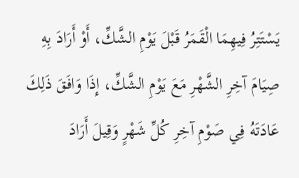يَسْتَتِرُ فِيهِمَا الْقَمَرُ قَبْلَ يَوْمِ الشَّكِّ، أَوْ أَرَادَ بِهِ صِيَامَ آخِرِ الشَّهْرِ مَعَ يَوْمِ الشَّكِّ، إِذَا وَافَقَ ذَلِكَ عَادَتَهُ فِي صَوْمِ آخِرِ كُلِّ شَهْرٍ وَقِيلَ أَرَادَ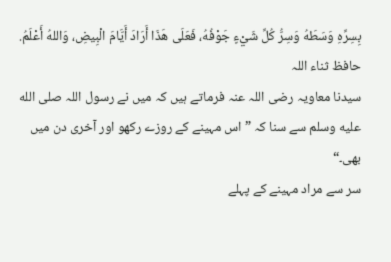بِسِرِّهِ وَسَطَهُ وَسِرُّ كُلِّ شَيْءٍ جَوْفُهُ، فَعَلَى هَذَا أَرَادَ أَيَّامَ الْبِيضِ، وَاللهُ أَعْلَمُ.
حافظ ثناء اللہ
سیدنا معاویہ رضی اللہ عنہ فرماتے ہیں کہ میں نے رسول اللہ صلى الله عليه وسلم سے سنا کہ ”اس مہینے کے روزے رکھو اور آخری دن میں بھی۔“
سر سے مراد مہینے کے پہلے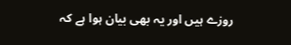روزے ہیں اور یہ بھی بیان ہوا ہے کہ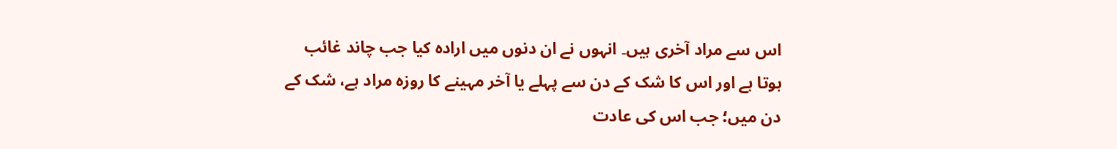اس سے مراد آخری ہیں۔ انہوں نے ان دنوں میں ارادہ کیا جب چاند غائب ہوتا ہے اور اس کا شک کے دن سے پہلے یا آخر مہینے کا روزہ مراد ہے، شک کے دن میں؛ جب اس کی عادت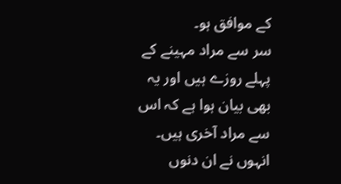کے موافق ہو۔
سر سے مراد مہینے کے پہلے روزے ہیں اور یہ بھی بیان ہوا ہے کہ اس سے مراد آخری ہیں۔ انہوں نے ان دنوں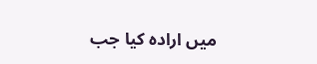میں ارادہ کیا جب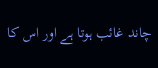چاند غائب ہوتا ہے اور اس کا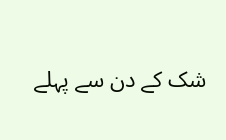شک کے دن سے پہلے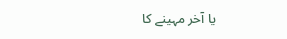یا آخر مہینے کا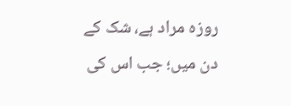روزہ مراد ہے، شک کے دن میں؛ جب اس کی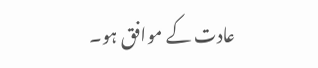عادت کے موافق ہو۔